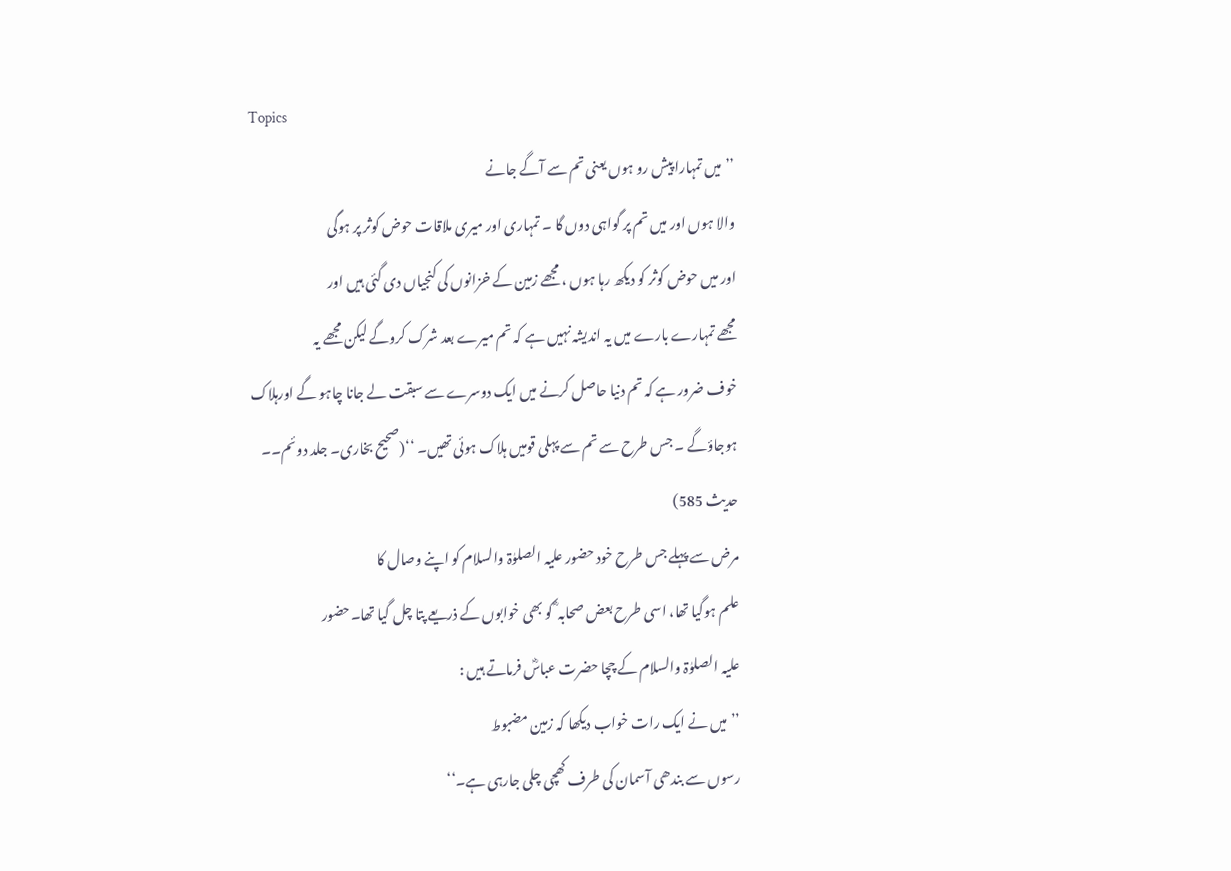Topics
’’میں تمہارا پیش رو ہوں یعنی تم سے آگے جانے
والا ہوں اور میں تم پر گواہی دوں گا ۔ تمہاری اور میری ملاقات حوض کوثر پر ہوگی
اور میں حوض کوثر کو دیکھ رہا ہوں ، مجھے زمین کے خزانوں کی کنجیاں دی گئی ہیں اور
مجھے تمہارے بارے میں یہ اندیشہ نہیں ہے کہ تم میرے بعد شرک کروگے لیکن مجھے یہ
خوف ضرور ہے کہ تم دنیا حاصل کرنے میں ایک دوسرے سے سبقت لے جانا چاہو گے اورہلاک
ہوجاؤگے ۔ جس طرح سے تم سے پہلی قومیں ہلاک ہوئی تھیں۔ ‘‘(صحیح بخاری۔ جلد دوئم۔۔
حدیث 585)
مرض سے پہلے جس طرح خود حضور علیہ الصلوٰۃ والسلام کو اپنے وصال کا
علم ہوگیا تھا، اسی طرح بعض صحابہ ؓ کو بھی خوابوں کے ذریعے پتا چل گیا تھا۔حضور
علیہ الصلوٰۃ والسلام کے چچا حضرت عباسؓ فرماتے ہیں :
’’میں نے ایک رات خواب دیکھا کہ زمین مضبوط
رسوں سے بندھی آسمان کی طرف کھچی چلی جارہی ہے۔‘‘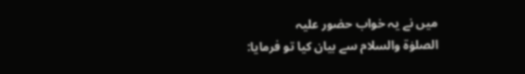میں نے یہ خواب حضور علیہ
الصلوٰۃ والسلام سے بیان کیا تو فرمایا: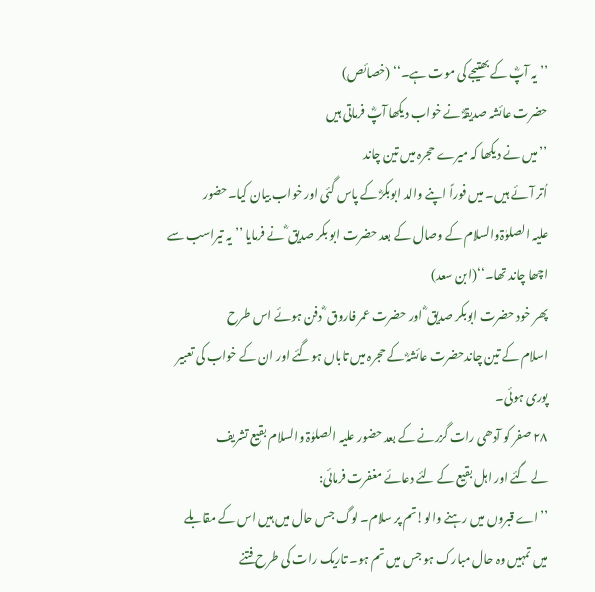’’یہ آپؓ کے بھتیجے کی موت ہے۔‘‘ (خصائص)
حضرت عائشہ صدیقہؓ نے خواب دیکھا آپؓ فرماتی ہیں
’’میں نے دیکھا کہ میرے حجرہ میں تین چاند
اُتر آئے ہیں۔ میں فوراً اپنے والد ابوبکرؓ کے پاس گئی اور خواب بیان کیا۔حضور
علیہ الصلوٰۃوالسلام کے وصال کے بعد حضرت ابو بکر صدیق ؓ نے فرمایا ’’یہ تیراسب سے
اچھا چاند تھا۔‘‘(ابن سعد)
پھر خود حضرت ابوبکر صدیق ؓ اور حضرت عمر فاروق ؓ دفن ہوئے اس طرح
اسلام کے تین چاندحضرت عائشہؓ کے حجرہ میں تاباں ہوگئے اور ان کے خواب کی تعبیر
پوری ہوئی۔
۲۸ صفر کو آدھی رات گزرنے کے بعد حضور علیہ الصلوٰۃ والسلام بقیع تشریف
لے گئے اور اہل بقیع کے لئے دعائے مغفرت فرمائی:
’’اے قبروں میں رہنے والو!تم پر سلام۔ لوگ جس حال میں ہیں اس کے مقابلے
میں تمہیں وہ حال مبارک ہو جس میں تم ہو۔ تاریک رات کی طرح فتنے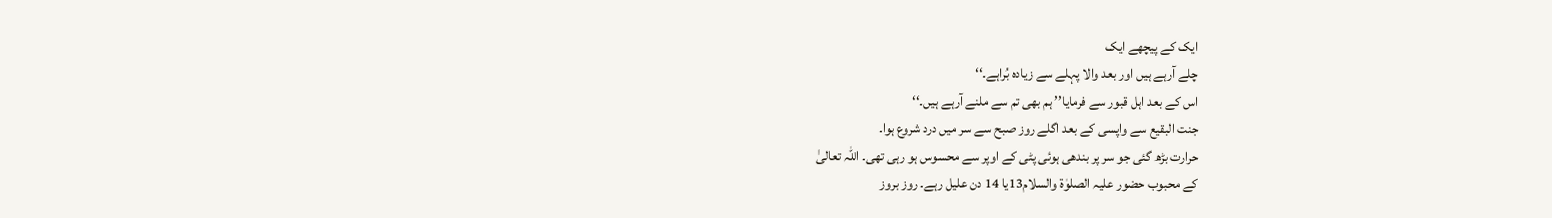ایک کے پیچھے ایک
چلے آرہے ہیں اور بعد والا پہلے سے زیادہ بُراہے۔‘‘
اس کے بعد اہل قبور سے فرمایا’’ ہم بھی تم سے ملنے آرہے ہیں۔‘‘
جنت البقیع سے واپسی کے بعد اگلے روز صبح سے سر میں درد شروع ہوا۔
حرارت بڑھ گئی جو سر پر بندھی ہوئی پٹی کے اوپر سے محسوس ہو رہی تھی۔ اللہ تعالیٰ
کے محبوب حضور علیہ الصلوٰۃ والسلام13یا 14 دن علیل رہے۔ روز بروز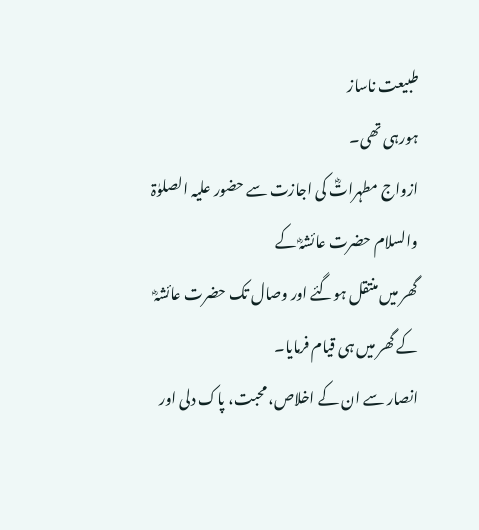طبیعت ناساز
ہورہی تھی۔
ازواج مطہراتؓ کی اجازت سے حضور علیہ الصلوٰۃ والسلام حضرت عائشہؓ کے
گھر میں منتقل ہوگئے اور وصال تک حضرت عائشہؓ کے گھر میں ہی قیام فرمایا۔
انصار سے ان کے اخلاص، محبت، پاک دلی اور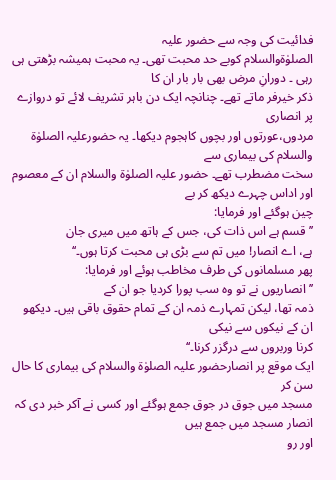فدائیت کی وجہ سے حضور علیہ
الصلوٰۃوالسلام کوبے حد محبت تھی۔ یہ محبت ہمیشہ بڑھتی ہی رہی ۔ دورانِ مرض بھی بار بار ان کا
ذکر خیرفر ماتے تھے۔ چنانچہ ایک دن باہر تشریف لائے تو دروازے پر انصاری
مردوں،عورتوں اور بچوں کاہجوم دیکھا۔ یہ حضورعلیہ الصلوٰۃ والسلام کی بیماری سے
سخت مضطرب تھے۔ حضور علیہ الصلوٰۃ والسلام ان کے معصوم اور اداس چہرے دیکھ کر بے
چین ہوگئے اور فرمایا:
’’قسم ہے اس ذات کی، جس کے ہاتھ میں میری جان
ہے، اے انصار! میں تم سے بڑی ہی محبت کرتا ہوں۔‘‘
پھر مسلمانوں کی طرف مخاطب ہوئے اور فرمایا:
’’انصاریوں نے تو وہ سب پورا کردیا جو ان کے
ذمہ تھا، لیکن تمہارے ذمہ ان کے تمام حقوق باقی ہیں۔ دیکھو ان کے نیکوں سے نیکی
کرنا وربروں سے درگزر کرنا۔‘‘
ایک موقع پر انصارحضور علیہ الصلوٰۃ والسلام کی بیماری کا حال سن کر
مسجد میں جوق در جوق جمع ہوگئے اور کسی نے آکر خبر دی کہ انصار مسجد میں جمع ہیں
اور رو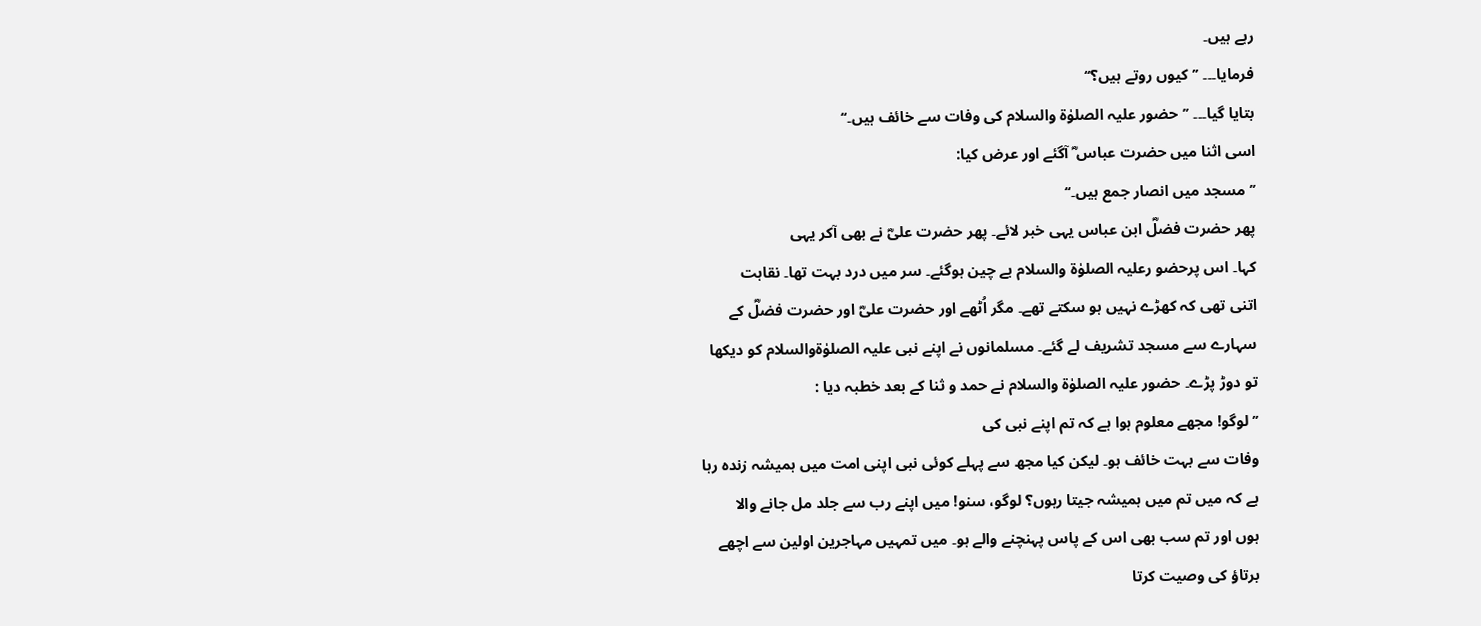رہے ہیں۔
فرمایا۔۔۔ ’’کیوں روتے ہیں؟‘‘
بتایا گیا۔۔۔ ’’حضور علیہ الصلوٰۃ والسلام کی وفات سے خائف ہیں۔‘‘
اسی اثنا میں حضرت عباس ؓ آگئے اور عرض کیا:
’’مسجد میں انصار جمع ہیں۔‘‘
پھر حضرت فضلؓ ابن عباس یہی خبر لائے۔ پھر حضرت علیؓ نے بھی آکر یہی
کہا۔ اس پرحضو رعلیہ الصلوٰۃ والسلام بے چین ہوگئے۔ سر میں درد بہت تھا۔ نقاہت
اتنی تھی کہ کھڑے نہیں ہو سکتے تھے۔ مگر اُٹھے اور حضرت علیؓ اور حضرت فضلؓ کے
سہارے سے مسجد تشریف لے گئے۔ مسلمانوں نے اپنے نبی علیہ الصلوٰۃوالسلام کو دیکھا
تو دوڑ پڑے۔ حضور علیہ الصلوٰۃ والسلام نے حمد و ثنا کے بعد خطبہ دیا :
’’لوگو! مجھے معلوم ہوا ہے کہ تم اپنے نبی کی
وفات سے بہت خائف ہو۔ لیکن کیا مجھ سے پہلے کوئی نبی اپنی امت میں ہمیشہ زندہ رہا
ہے کہ میں تم میں ہمیشہ جیتا رہوں؟ لوگو، سنو! میں اپنے رب سے جلد مل جانے والا
ہوں اور تم سب بھی اس کے پاس پہنچنے والے ہو۔ میں تمہیں مہاجرین اولین سے اچھے
برتاؤ کی وصیت کرتا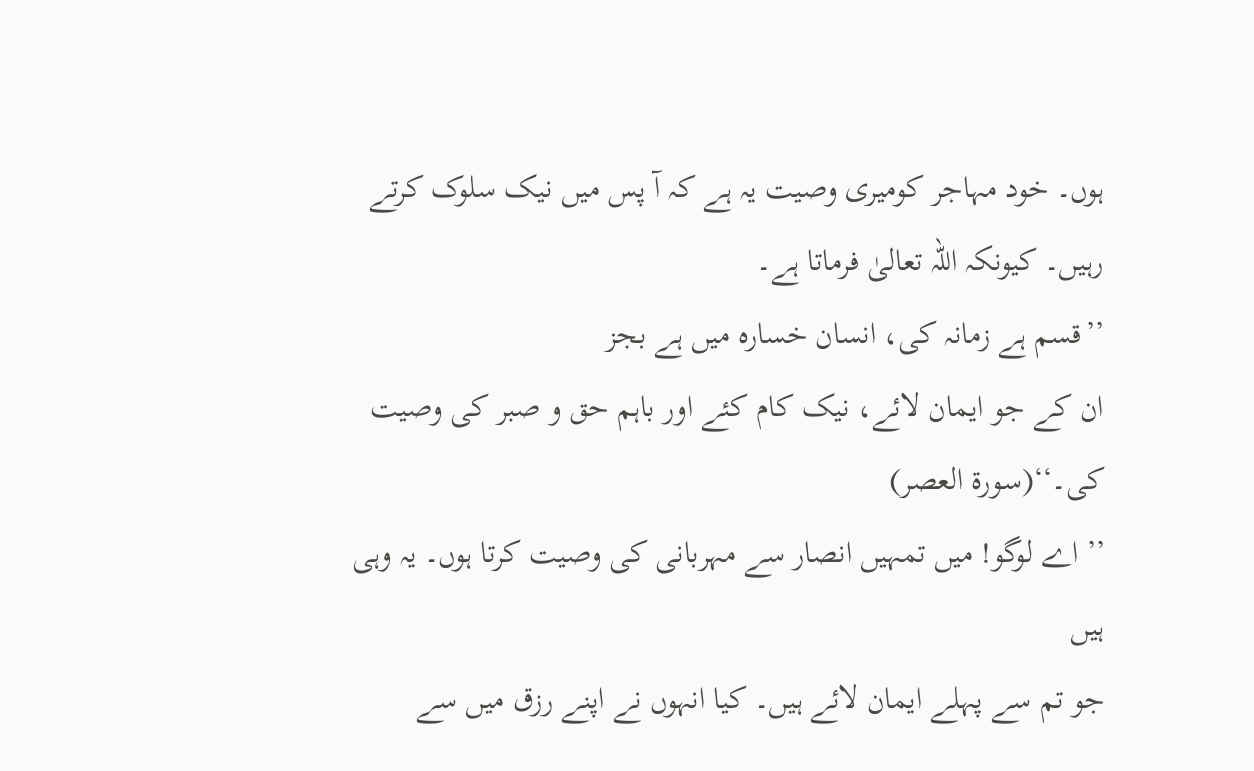ہوں۔ خود مہاجر کومیری وصیت یہ ہے کہ آ پس میں نیک سلوک کرتے
رہیں۔ کیونکہ اللہ تعالیٰ فرماتا ہے۔
’’قسم ہے زمانہ کی، انسان خسارہ میں ہے بجز
ان کے جو ایمان لائے، نیک کام کئے اور باہم حق و صبر کی وصیت کی۔‘‘(سورۃ العصر)
’’ اے لوگو! میں تمہیں انصار سے مہربانی کی وصیت کرتا ہوں۔ یہ وہی ہیں
جو تم سے پہلے ایمان لائے ہیں۔ کیا انہوں نے اپنے رزق میں سے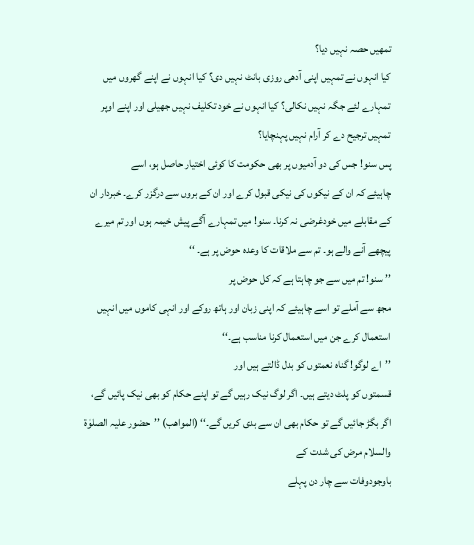تمھیں حصہ نہیں دیا؟
کیا انہوں نے تمہیں اپنی آدھی روزی بانٹ نہیں دی؟ کیا انہوں نے اپنے گھروں میں
تمہارے لئے جگہ نہیں نکالی؟ کیا انہوں نے خود تکلیف نہیں جھیلی اور اپنے اوپر
تمہیں ترجیح دے کر آرام نہیں پہنچایا؟
پس سنو! جس کی دو آدمیوں پر بھی حکومت کا کوئی اختیار حاصل ہو، اسے
چاہیئے کہ ان کے نیکوں کی نیکی قبول کرے اور ان کے بروں سے درگزر کرے۔ خبردار ان
کے مقابلے میں خودغرضی نہ کرنا۔ سنو! میں تمہارے آگے پیش خیمہ ہوں اور تم میرے
پیچھے آنے والے ہو۔ تم سے ملاقات کا وعدہ حوض پر ہے۔ ‘‘
’’ سنو! تم میں سے جو چاہتا ہے کہ کل حوض پر
مجھ سے آملے تو اسے چاہیئے کہ اپنی زبان اور ہاتھ روکے اور انہی کاموں میں انہیں
استعمال کرے جن میں استعمال کرنا مناسب ہے۔‘‘
’’اے لوگو! گناہ نعمتوں کو بدل ڈالتے ہیں اور
قسمتوں کو پلٹ دیتے ہیں۔ اگر لوگ نیک رہیں گے تو اپنے حکام کو بھی نیک پائیں گے،
اگر بگڑ جائیں گے تو حکام بھی ان سے بدی کریں گے۔‘‘ (المواھب) ’’حضور علیہ الصلوٰۃ والسلام مرض کی شدت کے
باوجودوفات سے چار دن پہلے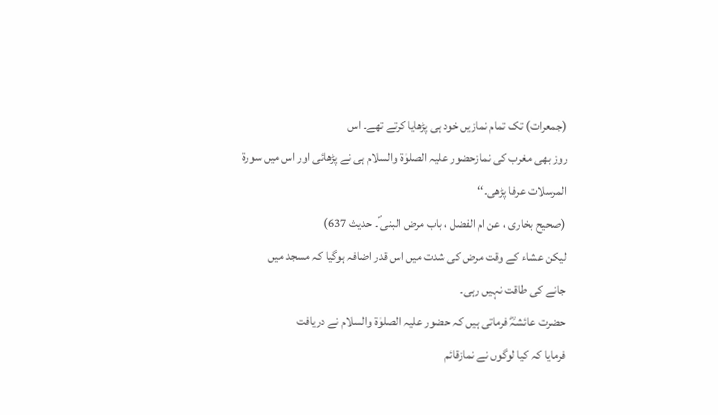(جمعرات) تک تمام نمازیں خود ہی پڑھایا کرتے تھے۔ اس
روز بھی مغرب کی نمازحضور علیہ الصلوٰۃ والسلام ہی نے پڑھائی اور اس میں سورۃ
المرسلات عرفا پڑھی۔‘‘
(صحیح بخاری ، عن ام الفضل ، باب مرض البنی ؐ۔ حدیث 637)
لیکن عشاء کے وقت مرض کی شدت میں اس قدر اضافہ ہوگیا کہ مسجد میں
جانے کی طاقت نہیں رہی۔
حضرت عائشہؓ فرماتی ہیں کہ حضور علیہ الصلوٰۃ والسلام نے دریافت
فرمایا کہ کیا لوگوں نے نمازقائم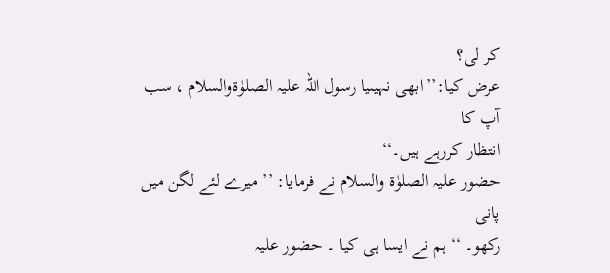کر لی؟
عرض کیا:’’ابھی نہیںیا رسول اللہ علیہ الصلوٰۃوالسلام ، سب آپ کا
انتظار کررہے ہیں۔‘‘
حضور علیہ الصلوٰۃ والسلام نے فرمایا: ’’ میرے لئے لگن میں پانی
رکھو۔ ‘‘ ہم نے ایسا ہی کیا ۔ حضور علیہ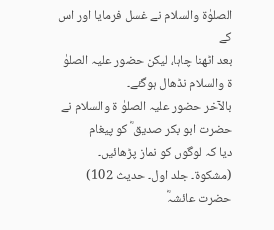الصلوٰۃ والسلام نے غسل فرمایا اور اس کے
بعد اٹھنا چاہا، لیکن حضور علیہ الصلوٰ ۃ والسلام نڈھال ہوگئے۔
بالآخر حضور علیہ الصلوٰ ۃ والسلام نے حضرت ابو بکر صدیق ؓ کو پیغام
دیا کہ لوگوں کو نماز پڑھائیں۔
(مشکوۃ۔ جلد اول۔ حدیث 102)
حضرت عائشہؓ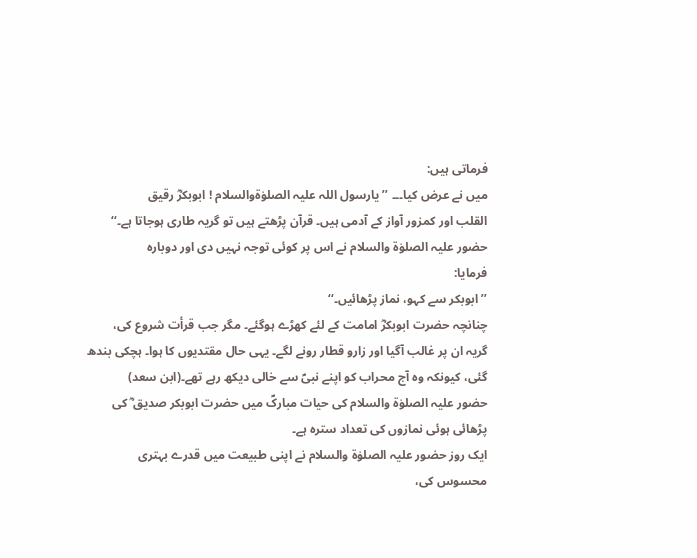فرماتی ہیں:
میں نے عرض کیا۔۔۔ ’’یارسول اللہ علیہ الصلوٰۃوالسلام ! ابوبکرؓ رقیق
القلب اور کمزور آواز کے آدمی ہیں۔ قرآن پڑھتے ہیں تو گریہ طاری ہوجاتا ہے۔‘‘
حضور علیہ الصلوٰۃ والسلام نے اس پر کوئی توجہ نہیں دی اور دوبارہ
فرمایا:
’’ابوبکر سے کہو، نماز پڑھائیں۔‘‘
چنانچہ حضرت ابوبکرؓ امامت کے لئے کھڑے ہوگئے۔ مگر جب قرأت شروع کی،
گریہ ان پر غالب آگیا اور زارو قطار رونے لگے۔ یہی حال مقتدیوں کا ہوا۔ ہچکی بندھ
گئی، کیونکہ وہ آج محراب کو اپنے نبیؐ سے خالی دیکھ رہے تھے۔(ابن سعد)
حضور علیہ الصلوٰۃ والسلام کی حیات مبارکؐ میں حضرت ابوبکر صدیق ؓ کی
پڑھائی ہوئی نمازوں کی تعداد سترہ ہے۔
ایک روز حضور علیہ الصلوٰۃ والسلام نے اپنی طبیعت میں قدرے بہتری
محسوس کی،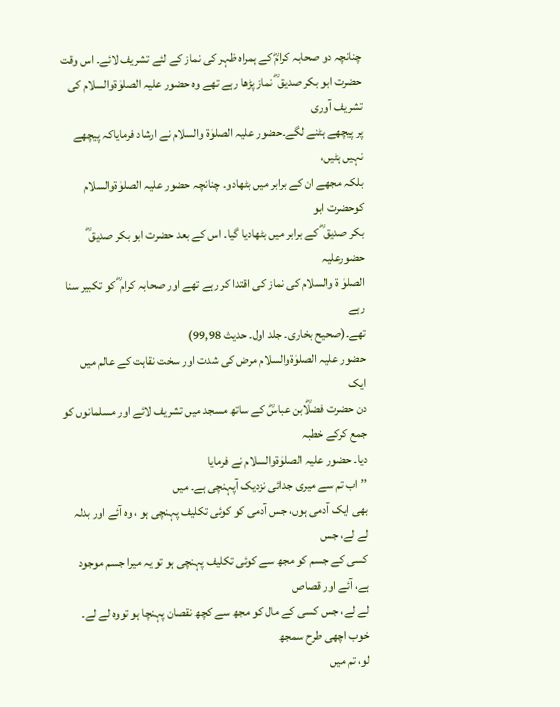چنانچہ دو صحابہ کرامؓ کے ہمراہ ظہر کی نماز کے لئے تشریف لائے۔ اس وقت
حضرت ابو بکر صدیق ؓ نماز پڑھا رہے تھے وہ حضور علیہ الصلوٰۃوالسلام کی تشریف آوری
پر پیچھے ہٹنے لگے۔حضور علیہ الصلوٰۃ والسلام نے ارشاد فرمایاکہ پیچھے نہیں ہٹیں،
بلکہ مجھے ان کے برابر میں بٹھادو۔ چنانچہ حضور علیہ الصلوٰۃوالسلام کوحضرت ابو
بکر صدیق ؓ کے برابر میں بٹھادیا گیا۔ اس کے بعد حضرت ابو بکر صدیق ؓ حضورعلیہ
الصلوٰ ۃ والسلام کی نماز کی اقتدا کر رہے تھے اور صحابہ کرام ؓ کو تکبیر سنا رہے
تھے۔(صحیح بخاری۔ جلد اول۔ حدیث 99,98)
حضور علیہ الصلوٰۃوالسلام مرض کی شدت اور سخت نقاہت کے عالم میں ایک
دن حضرت فضلؓابن عباسؓ کے ساتھ مسجد میں تشریف لائے اور مسلمانوں کو جمع کرکے خطبہ
دیا۔ حضور علیہ الصلوٰۃوالسلام نے فرمایا
’’اب تم سے میری جدائی نزدیک آپہنچی ہے۔ میں
بھی ایک آدمی ہوں، جس آدمی کو کوئی تکلیف پہنچی ہو ، وہ آئے اور بدلہ لے لے، جس
کسی کے جسم کو مجھ سے کوئی تکلیف پہنچی ہو تو یہ میرا جسم موجود ہے، آئے اور قصاص
لے لے، جس کسی کے مال کو مجھ سے کچھ نقصان پہنچا ہو تووہ لے لے۔ خوب اچھی طرح سمجھ
لو، تم میں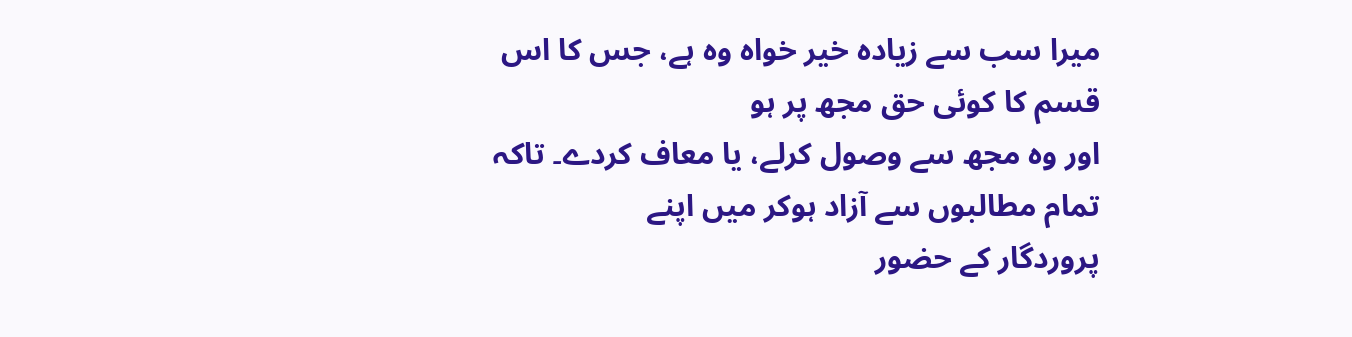میرا سب سے زیادہ خیر خواہ وہ ہے، جس کا اس قسم کا کوئی حق مجھ پر ہو
اور وہ مجھ سے وصول کرلے، یا معاف کردے۔ تاکہ تمام مطالبوں سے آزاد ہوکر میں اپنے
پروردگار کے حضور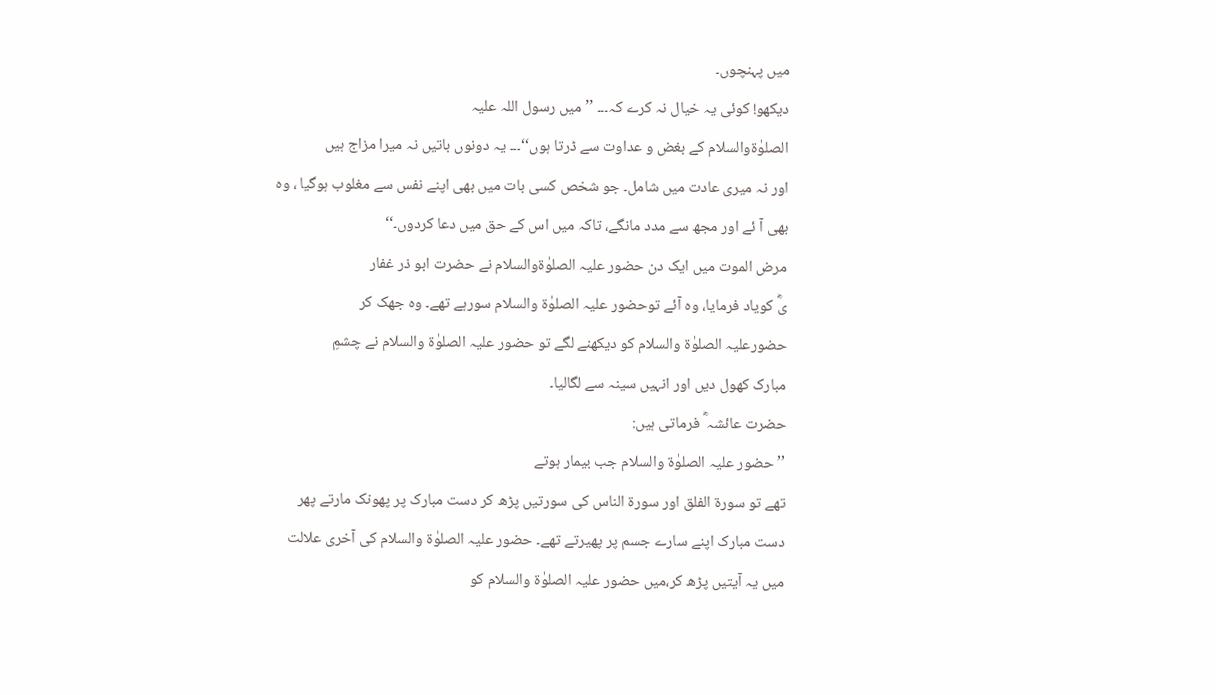میں پہنچوں۔
دیکھو! کوئی یہ خیال نہ کرے کہ۔۔۔ ’’ میں رسول اللہ علیہ
الصلوٰۃوالسلام کے بغض و عداوت سے ڈرتا ہوں‘‘۔۔۔ یہ دونوں باتیں نہ میرا مزاج ہیں
اور نہ میری عادت میں شامل۔ جو شخص کسی بات میں بھی اپنے نفس سے مغلوب ہوگیا ، وہ
بھی آ ئے اور مجھ سے مدد مانگے، تاکہ میں اس کے حق میں دعا کردوں۔‘‘
مرض الموت میں ایک دن حضور علیہ الصلوٰۃوالسلام نے حضرت ابو ذر غفار
یؓ کویاد فرمایا، وہ آئے توحضور علیہ الصلوٰۃ والسلام سورہے تھے۔ وہ جھک کر
حضورعلیہ الصلوٰۃ والسلام کو دیکھنے لگے تو حضور علیہ الصلوٰۃ والسلام نے چشمِ
مبارک کھول دیں اور انہیں سینہ سے لگالیا۔
حضرت عائشہ ؓ فرماتی ہیں:
’’ حضور علیہ الصلوٰۃ والسلام جب بیمار ہوتے
تھے تو سورۃ الفلق اور سورۃ الناس کی سورتیں پڑھ کر دست مبارک پر پھونک مارتے پھر
دست مبارک اپنے سارے جسم پر پھیرتے تھے۔ حضور علیہ الصلوٰۃ والسلام کی آخری علالت
میں یہ آیتیں پڑھ کر،میں حضور علیہ الصلوٰۃ والسلام کو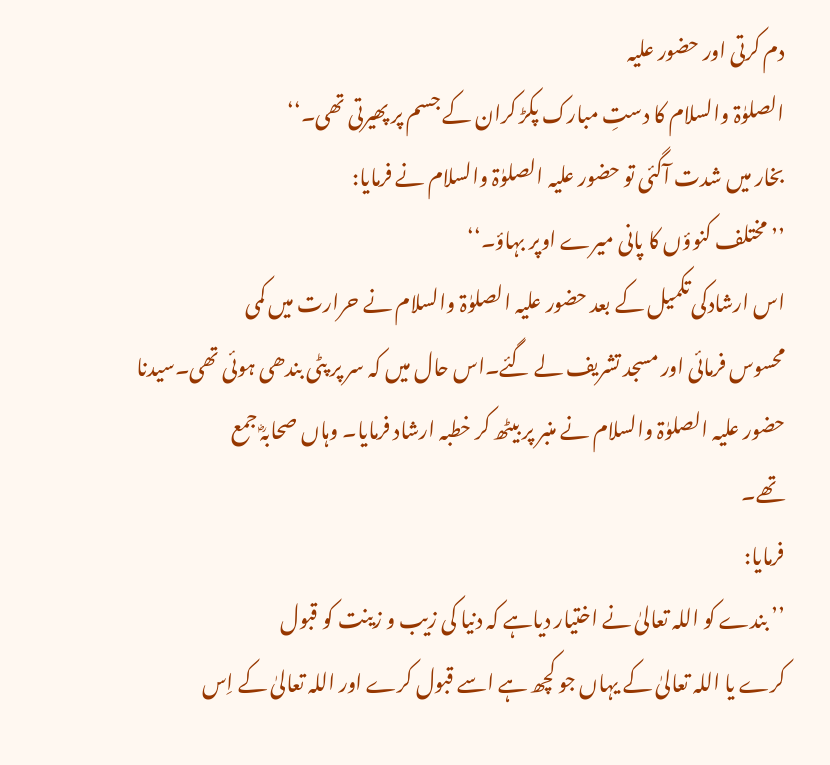دم کرتی اور حضور علیہ
الصلوٰۃ والسلام کا دستِ مبارک پکڑ کران کے جسم پر پھیرتی تھی۔‘‘
بخار میں شدت آگئی تو حضور علیہ الصلوٰۃ والسلام نے فرمایا:
’’ مختلف کنوؤں کا پانی میرے اوپر بہاؤ۔‘‘
اس ارشادکی تکمیل کے بعد حضور علیہ الصلوٰۃ والسلام نے حرارت میں کمی
محسوس فرمائی اور مسجد تشریف لے گئے۔اس حال میں کہ سر پر پٹی بندھی ہوئی تھی۔سیدنا
حضور علیہ الصلوٰۃ والسلام نے منبر پر بیٹھ کر خطبہ ارشاد فرمایا۔ وہاں صحابہؓ جمع
تھے۔
فرمایا:
’’ بندے کو اللہ تعالیٰ نے اختیار دیاہے کہ دنیا کی زیب و زینت کو قبول
کرے یا اللہ تعالیٰ کے یہاں جو کچھ ہے اسے قبول کرے اور اللہ تعالیٰ کے اِس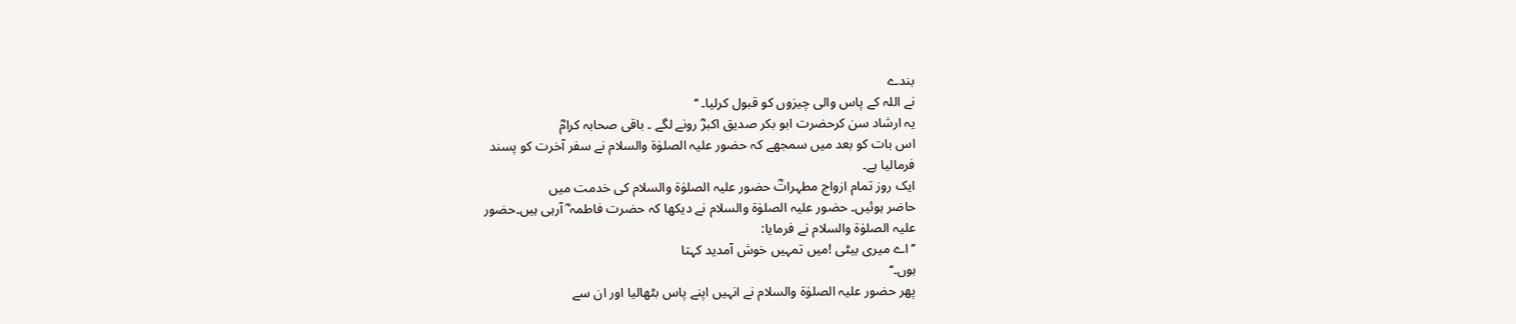بندے
نے اللہ کے پاس والی چیزوں کو قبول کرلیا۔ ‘‘
یہ ارشاد سن کرحضرت ابو بکر صدیق اکبرؓ رونے لگے ۔ باقی صحابہ کرامؓ
اس بات کو بعد میں سمجھے کہ حضور علیہ الصلوٰۃ والسلام نے سفر آخرت کو پسند
فرمالیا ہے۔
ایک روز تمام ازواج مطہراتؓ حضور علیہ الصلوٰۃ والسلام کی خدمت میں
حاضر ہوئیں۔ حضور علیہ الصلوٰۃ والسلام نے دیکھا کہ حضرت فاطمہ ؓ آرہی ہیں۔حضور
علیہ الصلوٰۃ والسلام نے فرمایا:
’’اے میری بیٹی !میں تمہیں خوش آمدید کہتا
ہوں۔‘‘
پھر حضور علیہ الصلوٰۃ والسلام نے انہیں اپنے پاس بٹھالیا اور ان سے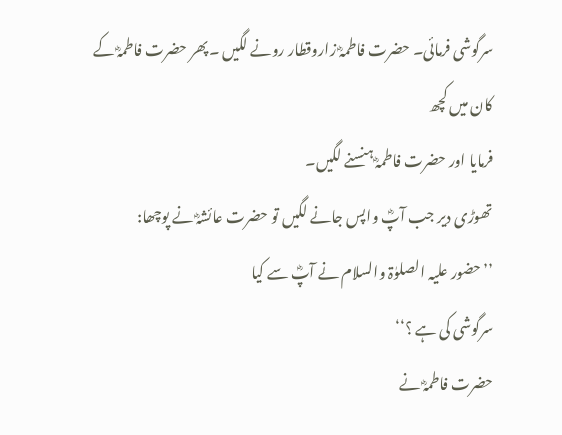سرگوشی فرمائی۔ حضرت فاطمہؓ زاروقطار رونے لگیں ۔پھر حضرت فاطمہؓ کے کان میں کچھ
فرمایا اور حضرت فاطمہؓ ہنسنے لگیں۔
تھوڑی دیر جب آپؓ واپس جانے لگیں تو حضرت عائشہؓ نے پوچھا:
’’حضور علیہ الصلوٰۃ والسلام نے آپؓ سے کیا
سرگوشی کی ہے ؟‘‘
حضرت فاطمہؓ نے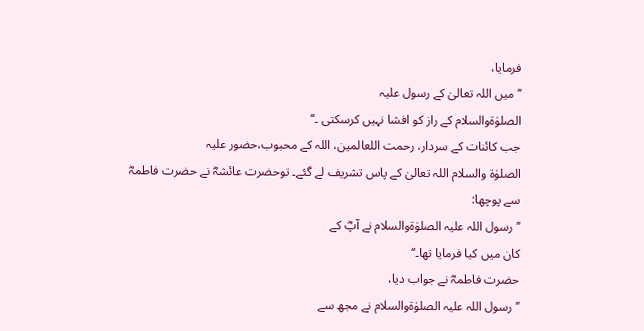فرمایا،
’’میں اللہ تعالیٰ کے رسول علیہ
الصلوٰۃوالسلام کے راز کو افشا نہیں کرسکتی ۔‘‘
جب کائنات کے سردار، رحمت اللعالمین، اللہ کے محبوب،حضور علیہ
الصلوٰۃ والسلام اللہ تعالیٰ کے پاس تشریف لے گئے۔ توحضرت عائشہؓ نے حضرت فاطمہؓ
سے پوچھا:
’’ رسول اللہ علیہ الصلوٰۃوالسلام نے آپؓ کے
کان میں کیا فرمایا تھا۔‘‘
حضرت فاطمہؓ نے جواب دیا،
’’رسول اللہ علیہ الصلوٰۃوالسلام نے مجھ سے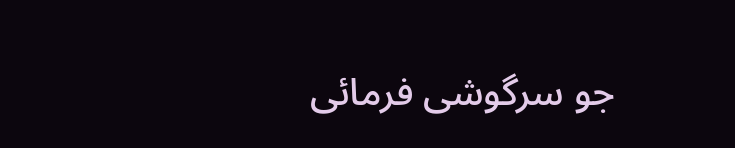جو سرگوشی فرمائی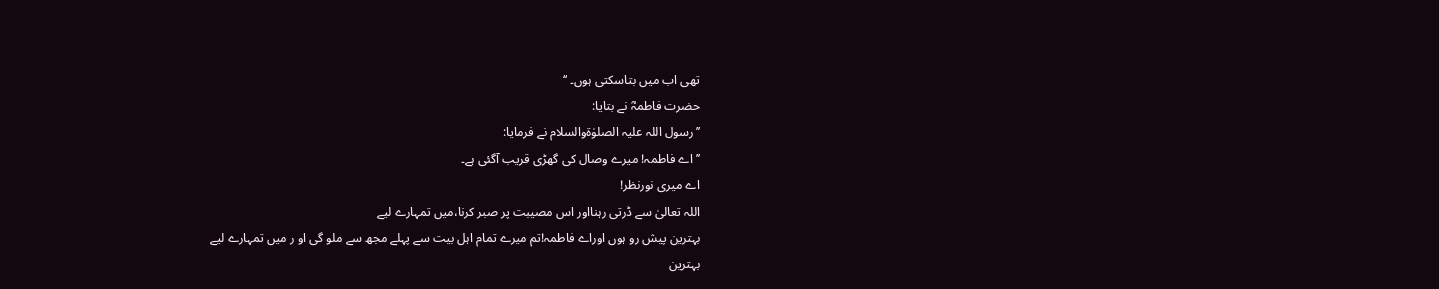تھی اب میں بتاسکتی ہوں۔ ‘‘
حضرت فاطمہؓ نے بتایا:
’’ رسول اللہ علیہ الصلوٰۃوالسلام نے فرمایا:
’’اے فاطمہ! میرے وصال کی گھڑی قریب آگئی ہے۔
اے میری نورنظر!
اللہ تعالیٰ سے ڈرتی رہنااور اس مصیبت پر صبر کرنا،میں تمہارے لیے
بہترین پیش رو ہوں اوراے فاطمہ!تم میرے تمام اہل بیت سے پہلے مجھ سے ملو گی او ر میں تمہارے لیے
بہترین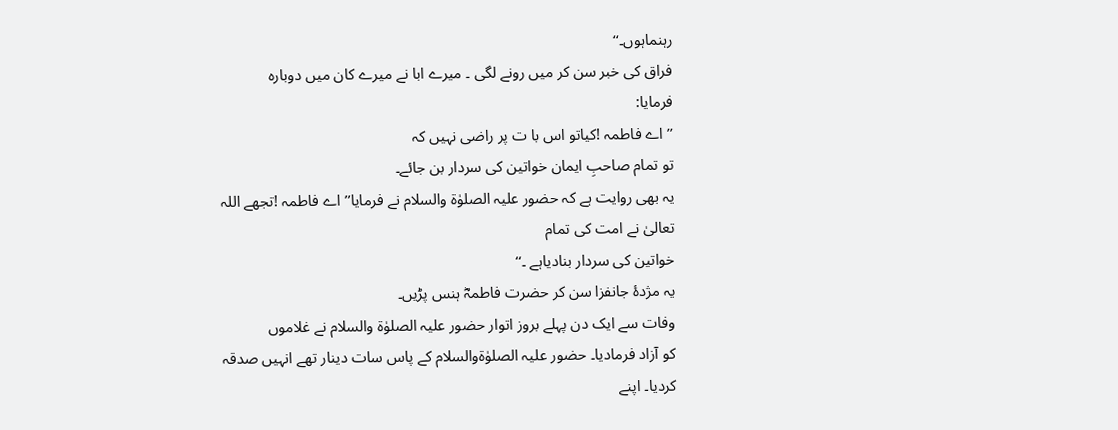رہنماہوں۔‘‘
فراق کی خبر سن کر میں رونے لگی ۔ میرے ابا نے میرے کان میں دوبارہ
فرمایا:
’’اے فاطمہ !کیاتو اس با ت پر راضی نہیں کہ
تو تمام صاحبِ ایمان خواتین کی سردار بن جائے۔
یہ بھی روایت ہے کہ حضور علیہ الصلوٰۃ والسلام نے فرمایا’’اے فاطمہ !تجھے اللہ تعالیٰ نے امت کی تمام
خواتین کی سردار بنادیاہے ۔‘‘
یہ مژدۂ جانفزا سن کر حضرت فاطمہؓ ہنس پڑیں۔
وفات سے ایک دن پہلے بروز اتوار حضور علیہ الصلوٰۃ والسلام نے غلاموں
کو آزاد فرمادیا۔ حضور علیہ الصلوٰۃوالسلام کے پاس سات دینار تھے انہیں صدقہ
کردیا۔ اپنے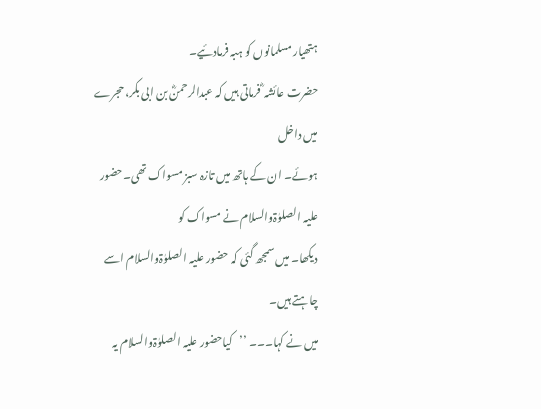ہتھیار مسلمانوں کو ہبہ فرمادئیے۔
حضرت عائشہ ؓ فرماتی ہیں کہ عبدالرحمنؓ بن ابی بکر، حجرے میں داخل
ہوئے۔ ان کے ہاتھ میں تازہ سبز مسواک تھی۔حضور علیہ الصلوٰۃوالسلام نے مسواک کو
دیکھا۔ میں سمجھ گئی کہ حضور علیہ الصلوٰۃوالسلام اسے چاہتے ہیں۔
میں نے کہا۔۔۔ ’’کیاحضور علیہ الصلوٰۃوالسلام یہ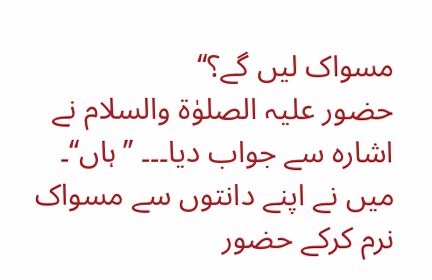مسواک لیں گے؟‘‘
حضور علیہ الصلوٰۃ والسلام نے اشارہ سے جواب دیا۔۔۔ ’’ہاں‘‘۔
میں نے اپنے دانتوں سے مسواک نرم کرکے حضور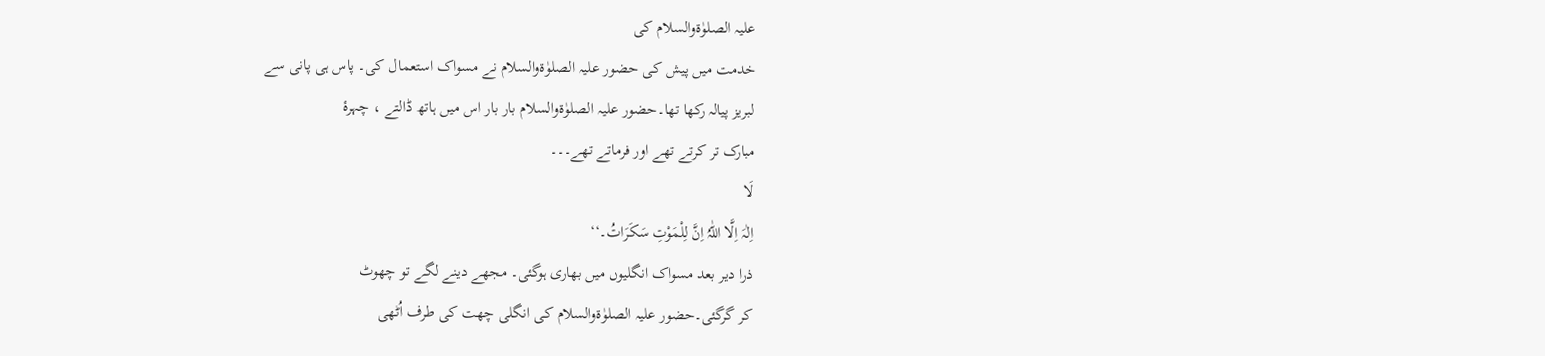علیہ الصلوٰۃوالسلام کی
خدمت میں پیش کی حضور علیہ الصلوٰۃوالسلام نے مسواک استعمال کی۔ پاس ہی پانی سے
لبریز پیالہ رکھا تھا۔حضور علیہ الصلوٰۃوالسلام بار بار اس میں ہاتھ ڈالتے ، چہرۂ
مبارک تر کرتے تھے اور فرماتے تھے۔۔۔
لَا
اِلٰہَ اِلَّا اللّٰہُ اِنَّ لِلْمَوْتِ سَکَرَاتُ۔‘‘
ذرا دیر بعد مسواک انگلیوں میں بھاری ہوگئی۔ مجھے دینے لگے تو چھوٹ
کر گرگئی۔حضور علیہ الصلوٰۃوالسلام کی انگلی چھت کی طرف اُٹھی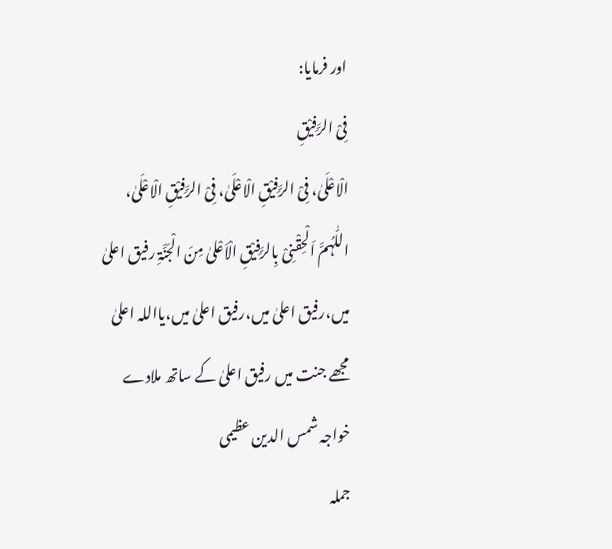اور فرمایا:
فِیْ الرَّفِیْقِ
الْاعْلَیٰ، فِیْ الرَّفِیْقِ الْاعْلَیٰ، فِیْ الرَّفِیْقِ الْاعْلَیٰ،
اللّٰہُمَّ اَلْحِقْنِیْ بِالرَّفِیْقِ الْاَعْلیٰ مِنَ الْجَنَّۃِ رفیق اعلیٰ
میں،رفیق اعلیٰ میں،رفیق اعلیٰ میں،یااللہ اعلیٰ مجھے جنت میں رفیق اعلیٰ کے ساتھ ملادے
خواجہ شمس الدین عظیمی
جملہ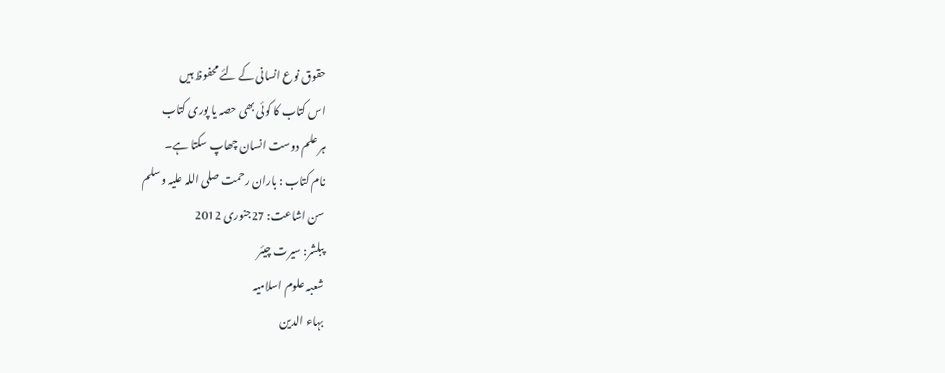حقوق نوع انسانی کے لئے محفوظ ہیں
اس کتاب کا کوئی بھی حصہ یا پوری کتاب
ہر علم دوست انسان چھاپ سکتا ہے۔
نام کتاب : باران رحمت صلی اللہ علیہ وسلم
سن اشاعت: 27جنوری 2012
پبلشر: سیرت چیئر
شعبہ علوم اسلامیہ
بہاء الدین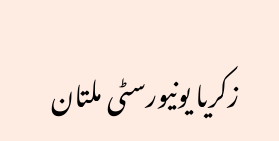زکریا یونیورسٹی ملتان